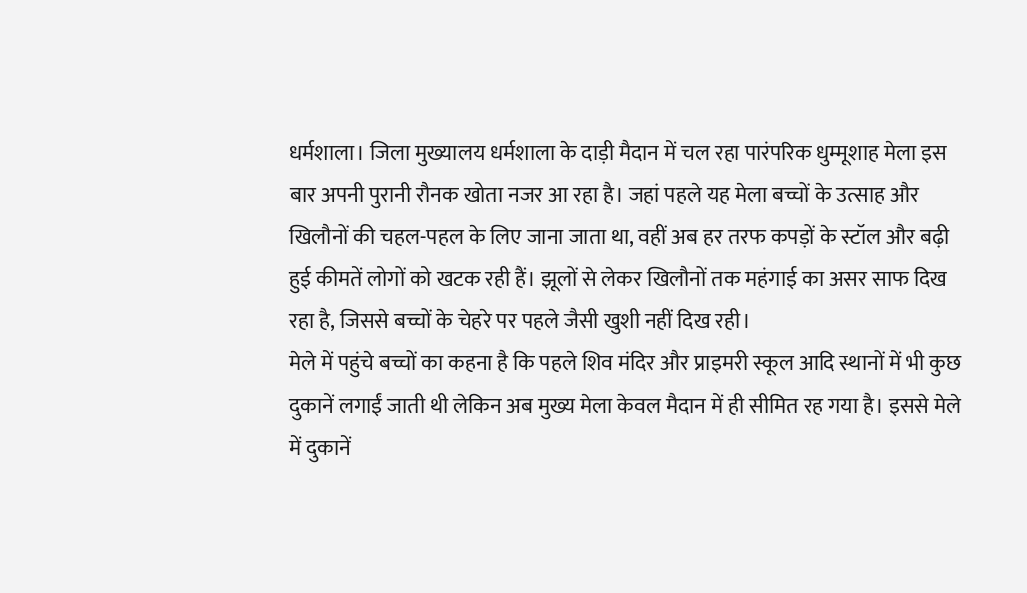धर्मशाला। जिला मुख्यालय धर्मशाला के दाड़ी मैदान में चल रहा पारंपरिक धुम्मूशाह मेला इस बार अपनी पुरानी रौनक खोता नजर आ रहा है। जहां पहले यह मेला बच्चों के उत्साह और खिलौनों की चहल-पहल के लिए जाना जाता था, वहीं अब हर तरफ कपड़ों के स्टॉल और बढ़ी हुई कीमतें लोगों को खटक रही हैं। झूलों से लेकर खिलौनों तक महंगाई का असर साफ दिख रहा है, जिससे बच्चों के चेहरे पर पहले जैसी खुशी नहीं दिख रही।
मेले में पहुंचे बच्चों का कहना है कि पहले शिव मंदिर और प्राइमरी स्कूल आदि स्थानों में भी कुछ दुकानें लगाईं जाती थी लेकिन अब मुख्य मेला केवल मैदान में ही सीमित रह गया है। इससे मेले में दुकानें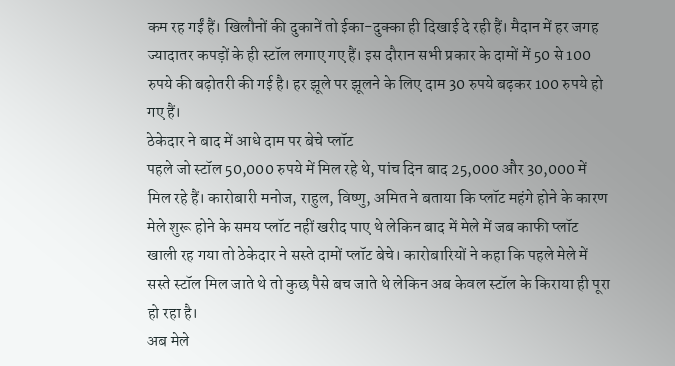कम रह गईं हैं। खिलौनों की दुकानें तो ईका-दुक्का ही दिखाई दे रही हैं। मैदान में हर जगह ज्यादातर कपड़ों के ही स्टॉल लगाए गए हैं। इस दौरान सभी प्रकार के दामों में 50 से 100 रुपये की बढ़ोतरी की गई है। हर झूले पर झूलने के लिए दाम 30 रुपये बढ़कर 100 रुपये हो गए हैं।
ठेकेदार ने बाद में आधे दाम पर बेचे प्लॉट
पहले जो स्टॉल 50,000 रुपये में मिल रहे थे, पांच दिन बाद 25,000 और 30,000 में मिल रहे हैं। कारोबारी मनोज, राहुल, विष्णु, अमित ने बताया कि प्लॉट महंगे होने के कारण मेले शुरू होने के समय प्लॉट नहीं खरीद पाए थे लेकिन बाद में मेले में जब काफी प्लॉट खाली रह गया तो ठेकेदार ने सस्ते दामों प्लॉट बेचे। कारोबारियों ने कहा कि पहले मेले में सस्ते स्टॉल मिल जाते थे तो कुछ पैसे बच जाते थे लेकिन अब केवल स्टॉल के किराया ही पूरा हो रहा है।
अब मेले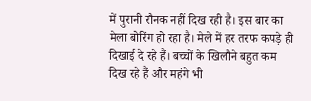में पुरानी रौनक नहीं दिख रही है। इस बार का मेला बोरिंग हो रहा है। मेले में हर तरफ कपड़े ही दिखाई दे रहे हैं। बच्चों के खिलौने बहुत कम दिख रहे हैं और महंगे भी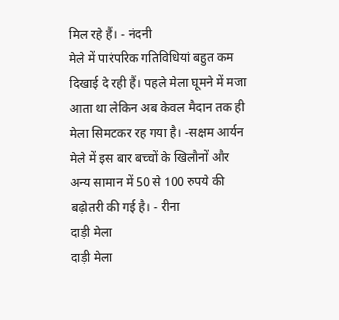मिल रहे हैं। - नंदनी
मेले में पारंपरिक गतिविधियां बहुत कम दिखाई दे रही हैं। पहले मेला घूमने में मजा आता था लेकिन अब केवल मैदान तक ही मेला सिमटकर रह गया है। -सक्षम आर्यन
मेले में इस बार बच्चों के खिलौनों और अन्य सामान में 50 से 100 रुपये की बढ़ोतरी की गई है। - रीना
दाड़ी मेला
दाड़ी मेला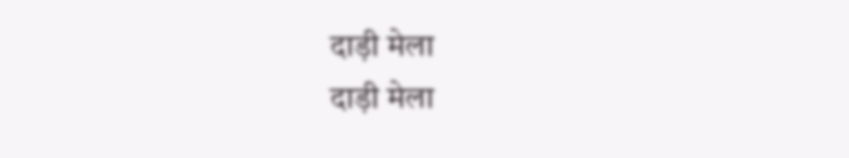दाड़ी मेला
दाड़ी मेला